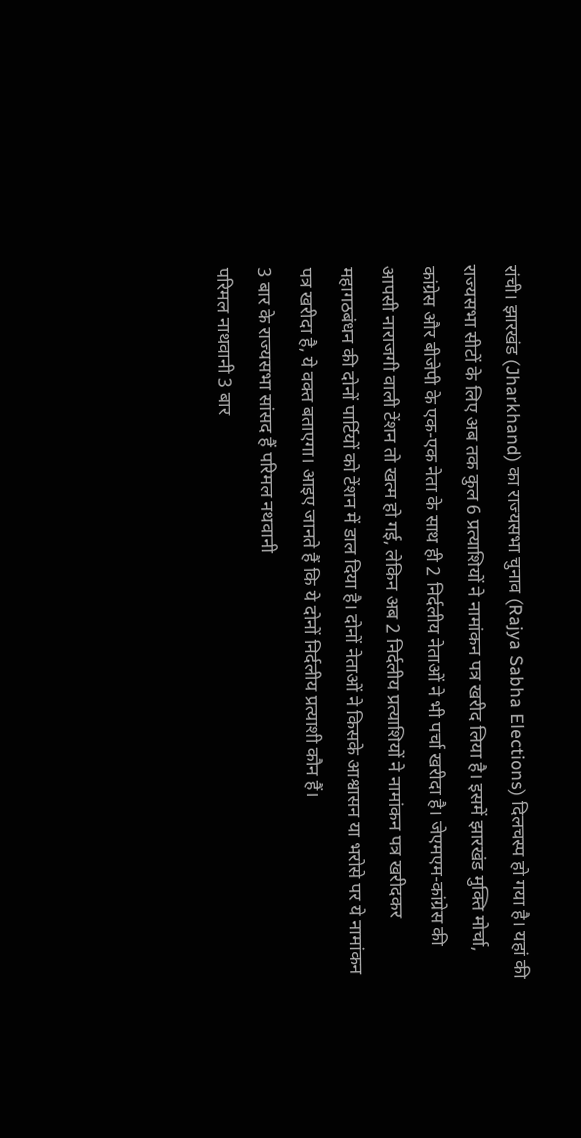रांची। झारखंड (Jharkhand) का राज्यसभा चुनाव (Rajya Sabha Elections) दिलचस्प हो गया है। यहां की राज्यसभा सीटों के लिए अब तक कुल 6 प्रत्याशियों ने नामांकन पत्र खरीद लिया है। इसमें झारखंड मुक्ति मोर्चा, कांग्रेस और बीजेपी के एक-एक नेता के साथ ही 2 निर्दलीय नेताओं ने भी पर्चा खरीदा है। जेएमएम-कांग्रेस की आपसी नाराजगी वाली टेंशन तो खत्म हो गई, लेकिन अब 2 निर्दलीय प्रत्याशियों ने नामांकन पत्र खरीदकर महागठबंधन की दोनों पार्टियों को टेंशन में डाल दिया है। दोनों नेताओं ने किसके आश्वासन या भरोसे पर ये नामांकन पत्र खरीदा है, ये वक्त बताएगा। आइए जानते हैं कि ये दोनों निर्दलीय प्रत्याशी कौन हैं।
3 बार के राज्यसभा सांसद हैं परिमल नथवानी
परिमल नाथवानी 3 बार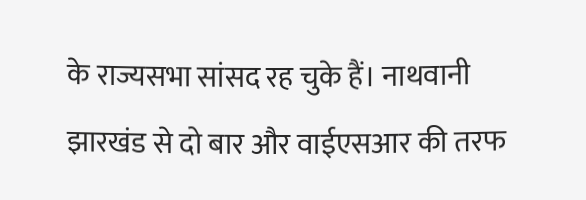के राज्यसभा सांसद रह चुके हैं। नाथवानी झारखंड से दो बार और वाईएसआर की तरफ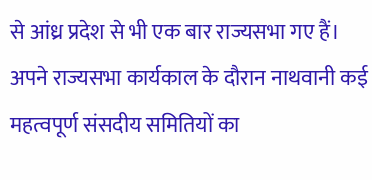से आंध्र प्रदेश से भी एक बार राज्यसभा गए हैं। अपने राज्यसभा कार्यकाल के दौरान नाथवानी कई महत्वपूर्ण संसदीय समितियों का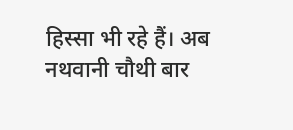हिस्सा भी रहे हैं। अब नथवानी चौथी बार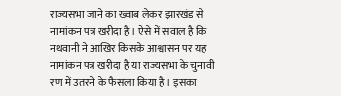राज्यसभा जाने का ख्वाब लेकर झारखंड से नामांकन पत्र खरीदा है। ऐसे में सवाल है कि नथवानी ने आखिर किसके आश्वासन पर यह नामांकन पत्र खरीदा है या राज्यसभा के चुनावी रण में उतरने के फैसला किया है। इसका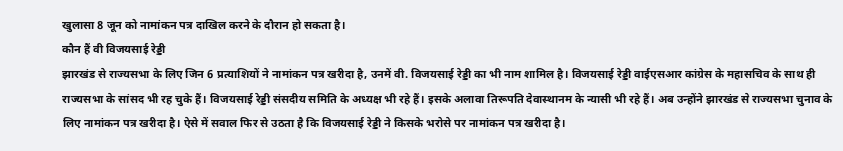खुलासा 8 जून को नामांकन पत्र दाखिल करने के दौरान हो सकता है।
कौन हैं वी विजयसाई रेड्डी
झारखंड से राज्यसभा के लिए जिन 6 प्रत्याशियों ने नामांकन पत्र खरीदा है, उनमें वी. विजयसाई रेड्डी का भी नाम शामिल है। विजयसाई रेड्डी वाईएसआर कांग्रेस के महासचिव के साथ ही राज्यसभा के सांसद भी रह चुके हैं। विजयसाई रेड्डी संसदीय समिति के अध्यक्ष भी रहे हैं। इसके अलावा तिरूपति देवास्थानम के न्यासी भी रहे हैं। अब उन्होंने झारखंड से राज्यसभा चुनाव के लिए नामांकन पत्र खरीदा है। ऐसे में सवाल फिर से उठता है कि विजयसाई रेड्डी ने किसके भरोसे पर नामांकन पत्र खरीदा है।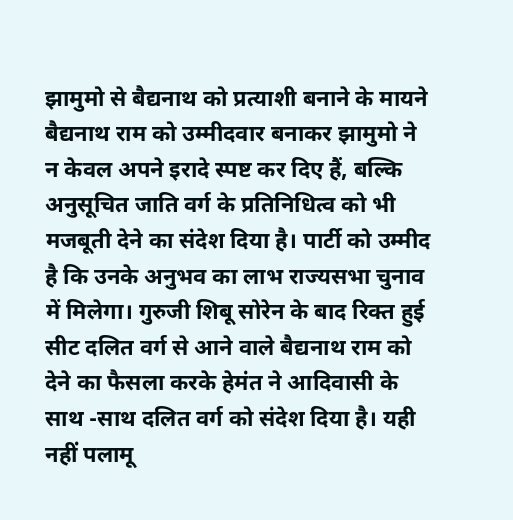झामुमो से बैद्यनाथ को प्रत्याशी बनाने के मायने
बैद्यनाथ राम को उम्मीदवार बनाकर झामुमो ने न केवल अपने इरादे स्पष्ट कर दिए हैं, बल्कि अनुसूचित जाति वर्ग के प्रतिनिधित्व को भी मजबूती देने का संदेश दिया है। पार्टी को उम्मीद है कि उनके अनुभव का लाभ राज्यसभा चुनाव में मिलेगा। गुरुजी शिबू सोरेन के बाद रिक्त हुई सीट दलित वर्ग से आने वाले बैद्यनाथ राम को देने का फैसला करके हेमंत ने आदिवासी के साथ -साथ दलित वर्ग को संदेश दिया है। यही नहीं पलामू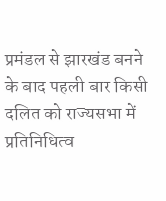प्रमंडल से झारखंड बनने के बाद पहली बार किसी दलित को राज्यसभा में प्रतिनिधित्व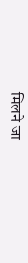मिलने जा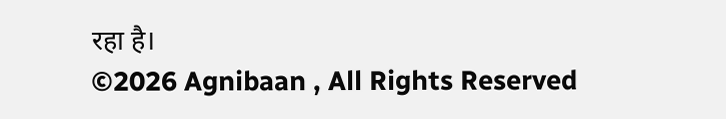रहा है।
©2026 Agnibaan , All Rights Reserved